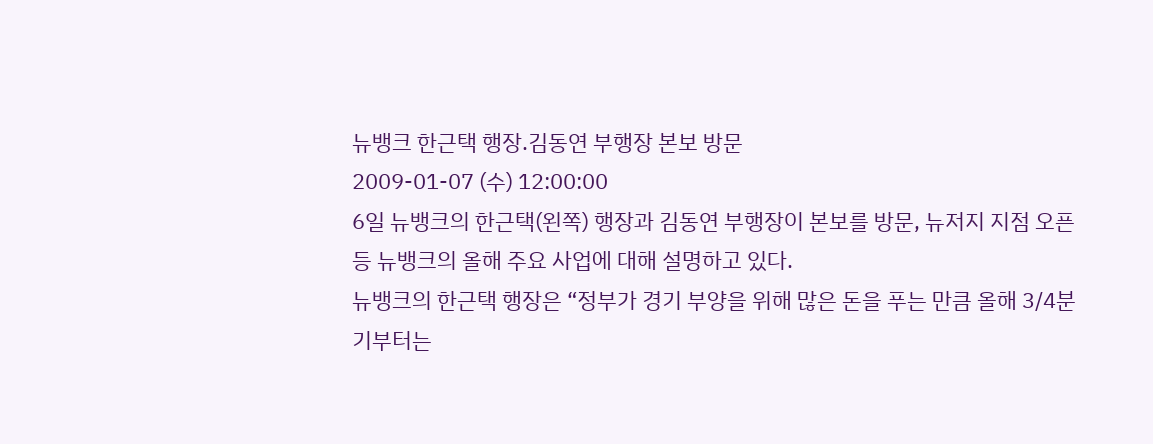뉴뱅크 한근택 행장.김동연 부행장 본보 방문
2009-01-07 (수) 12:00:00
6일 뉴뱅크의 한근택(왼쪽) 행장과 김동연 부행장이 본보를 방문, 뉴저지 지점 오픈 등 뉴뱅크의 올해 주요 사업에 대해 설명하고 있다.
뉴뱅크의 한근택 행장은 “정부가 경기 부양을 위해 많은 돈을 푸는 만큼 올해 3/4분기부터는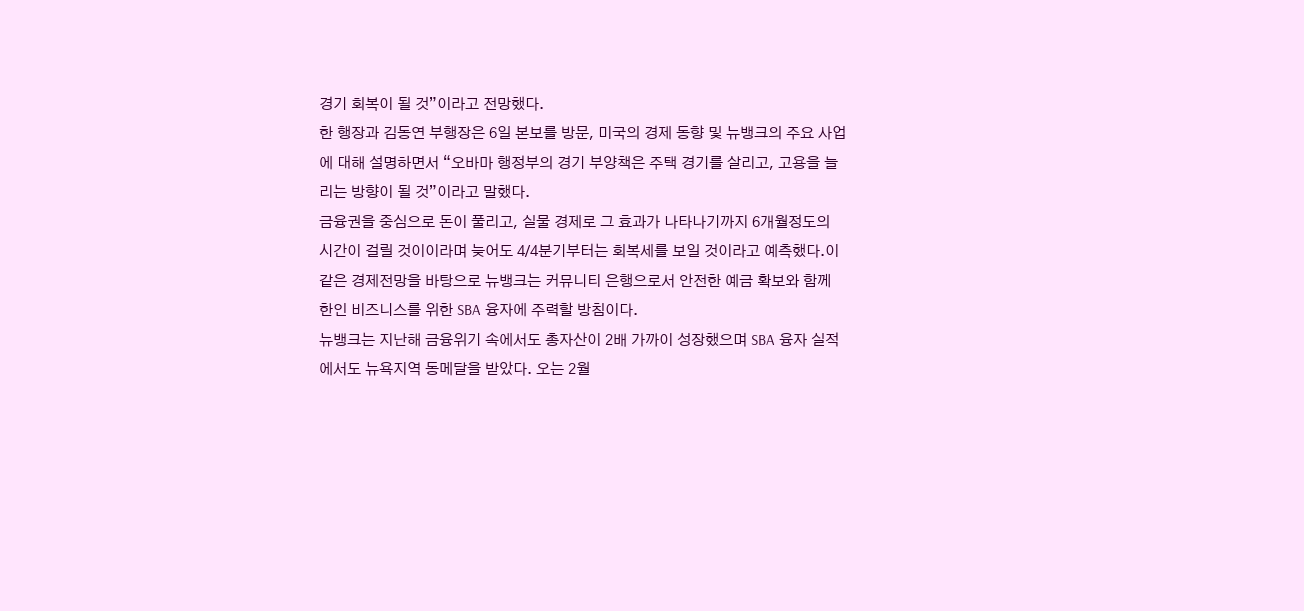경기 회복이 될 것”이라고 전망했다.
한 행장과 김동연 부행장은 6일 본보를 방문, 미국의 경제 동향 및 뉴뱅크의 주요 사업에 대해 설명하면서 “오바마 행정부의 경기 부양책은 주택 경기를 살리고, 고용을 늘리는 방향이 될 것”이라고 말했다.
금융권을 중심으로 돈이 풀리고, 실물 경제로 그 효과가 나타나기까지 6개월정도의 시간이 걸릴 것이이라며 늦어도 4/4분기부터는 회복세를 보일 것이라고 예측했다.이같은 경제전망을 바탕으로 뉴뱅크는 커뮤니티 은행으로서 안전한 예금 확보와 함께 한인 비즈니스를 위한 SBA 융자에 주력할 방침이다.
뉴뱅크는 지난해 금융위기 속에서도 총자산이 2배 가까이 성장했으며 SBA 융자 실적에서도 뉴욕지역 동메달을 받았다. 오는 2월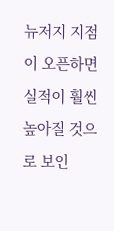뉴저지 지점이 오픈하면 실적이 훨씬 높아질 것으로 보인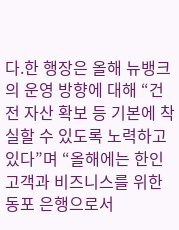다.한 행장은 올해 뉴뱅크의 운영 방향에 대해 “건전 자산 확보 등 기본에 착실할 수 있도록 노력하고 있다”며 “올해에는 한인 고객과 비즈니스를 위한 동포 은행으로서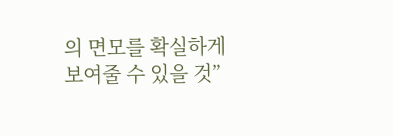의 면모를 확실하게 보여줄 수 있을 것”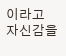이라고 자신감을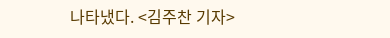나타냈다. <김주찬 기자>